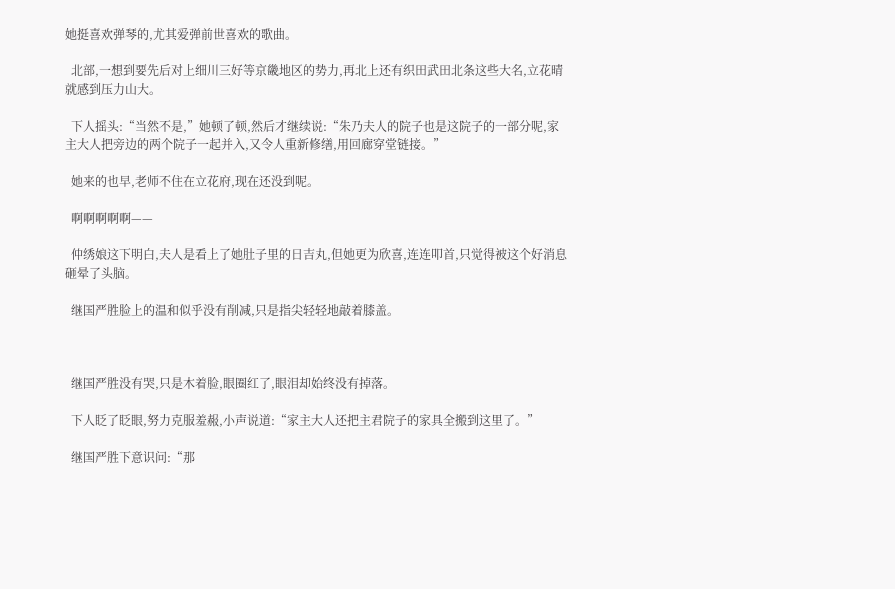她挺喜欢弹琴的,尤其爱弹前世喜欢的歌曲。

  北部,一想到要先后对上细川三好等京畿地区的势力,再北上还有织田武田北条这些大名,立花晴就感到压力山大。

  下人摇头:“当然不是,”她顿了顿,然后才继续说:“朱乃夫人的院子也是这院子的一部分呢,家主大人把旁边的两个院子一起并入,又令人重新修缮,用回廊穿堂链接。”

  她来的也早,老师不住在立花府,现在还没到呢。

  啊啊啊啊啊——

  仲绣娘这下明白,夫人是看上了她肚子里的日吉丸,但她更为欣喜,连连叩首,只觉得被这个好消息砸晕了头脑。

  继国严胜脸上的温和似乎没有削减,只是指尖轻轻地敲着膝盖。



  继国严胜没有哭,只是木着脸,眼圈红了,眼泪却始终没有掉落。

  下人眨了眨眼,努力克服羞赧,小声说道:“家主大人还把主君院子的家具全搬到这里了。”

  继国严胜下意识问:“那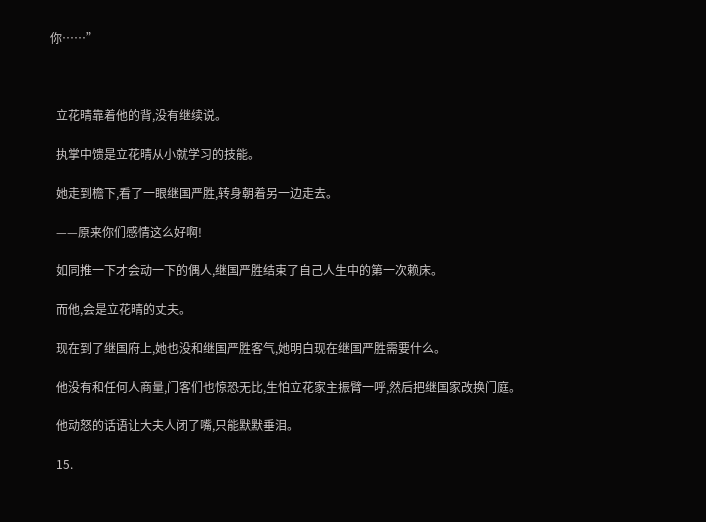你……”



  立花晴靠着他的背,没有继续说。

  执掌中馈是立花晴从小就学习的技能。

  她走到檐下,看了一眼继国严胜,转身朝着另一边走去。

  ——原来你们感情这么好啊!

  如同推一下才会动一下的偶人,继国严胜结束了自己人生中的第一次赖床。

  而他,会是立花晴的丈夫。

  现在到了继国府上,她也没和继国严胜客气,她明白现在继国严胜需要什么。

  他没有和任何人商量,门客们也惊恐无比,生怕立花家主振臂一呼,然后把继国家改换门庭。

  他动怒的话语让大夫人闭了嘴,只能默默垂泪。

  15.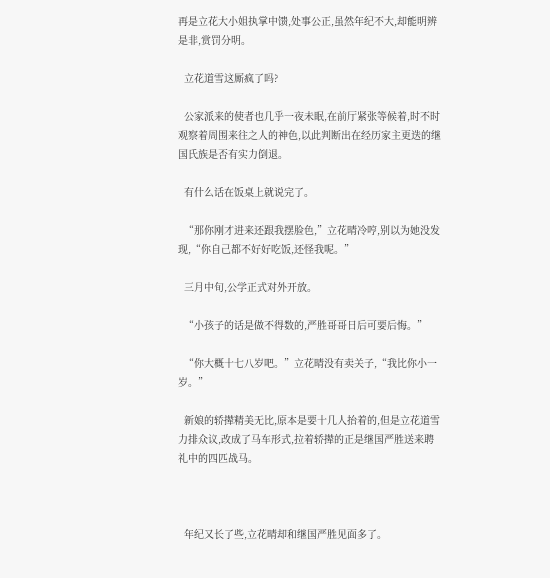再是立花大小姐执掌中馈,处事公正,虽然年纪不大,却能明辨是非,赏罚分明。

  立花道雪这厮疯了吗?

  公家派来的使者也几乎一夜未眠,在前厅紧张等候着,时不时观察着周围来往之人的神色,以此判断出在经历家主更迭的继国氏族是否有实力倒退。

  有什么话在饭桌上就说完了。

  “那你刚才进来还跟我摆脸色,”立花晴冷哼,别以为她没发现,“你自己都不好好吃饭,还怪我呢。”

  三月中旬,公学正式对外开放。

  “小孩子的话是做不得数的,严胜哥哥日后可要后悔。”

  “你大概十七八岁吧。”立花晴没有卖关子,“我比你小一岁。”

  新娘的轿撵精美无比,原本是要十几人抬着的,但是立花道雪力排众议,改成了马车形式,拉着轿撵的正是继国严胜送来聘礼中的四匹战马。



  年纪又长了些,立花晴却和继国严胜见面多了。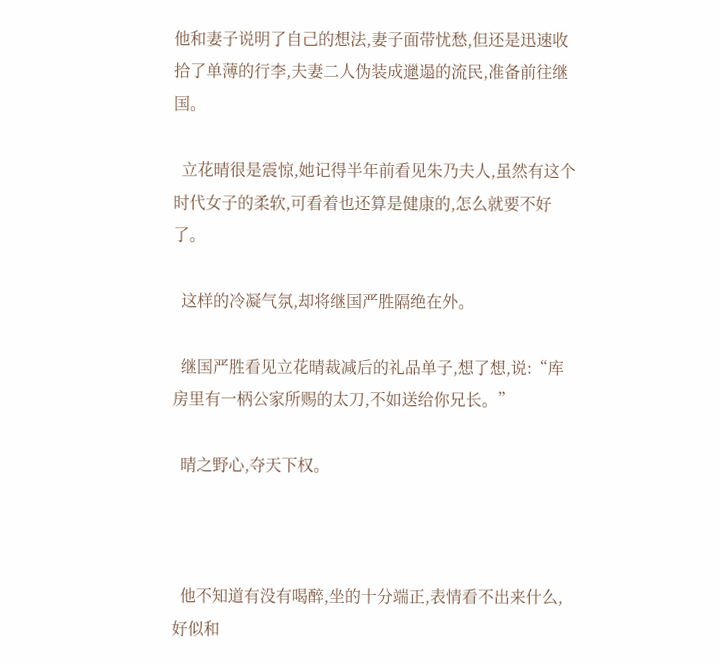他和妻子说明了自己的想法,妻子面带忧愁,但还是迅速收拾了单薄的行李,夫妻二人伪装成邋遢的流民,准备前往继国。

  立花晴很是震惊,她记得半年前看见朱乃夫人,虽然有这个时代女子的柔软,可看着也还算是健康的,怎么就要不好了。

  这样的冷凝气氛,却将继国严胜隔绝在外。

  继国严胜看见立花晴裁减后的礼品单子,想了想,说:“库房里有一柄公家所赐的太刀,不如送给你兄长。”

  晴之野心,夺天下权。



  他不知道有没有喝醉,坐的十分端正,表情看不出来什么,好似和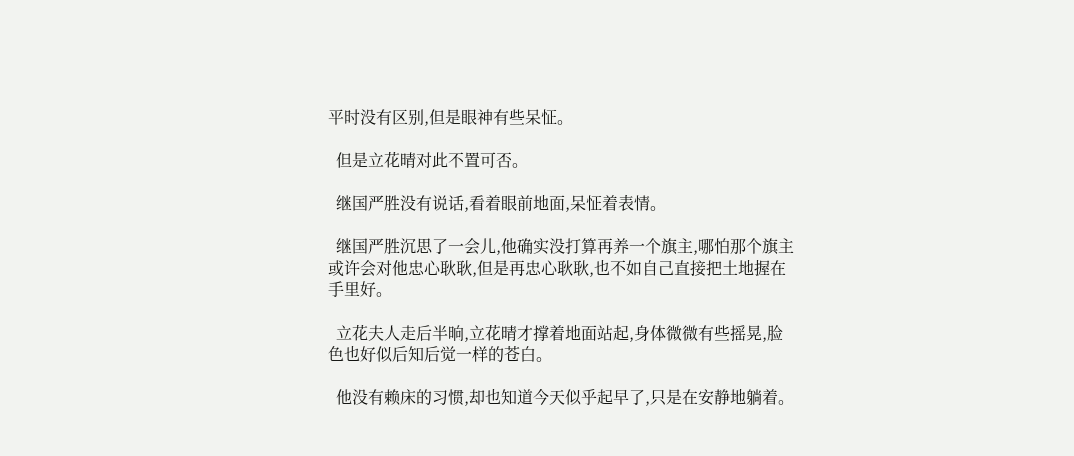平时没有区别,但是眼神有些呆怔。

  但是立花晴对此不置可否。

  继国严胜没有说话,看着眼前地面,呆怔着表情。

  继国严胜沉思了一会儿,他确实没打算再养一个旗主,哪怕那个旗主或许会对他忠心耿耿,但是再忠心耿耿,也不如自己直接把土地握在手里好。

  立花夫人走后半晌,立花晴才撑着地面站起,身体微微有些摇晃,脸色也好似后知后觉一样的苍白。

  他没有赖床的习惯,却也知道今天似乎起早了,只是在安静地躺着。